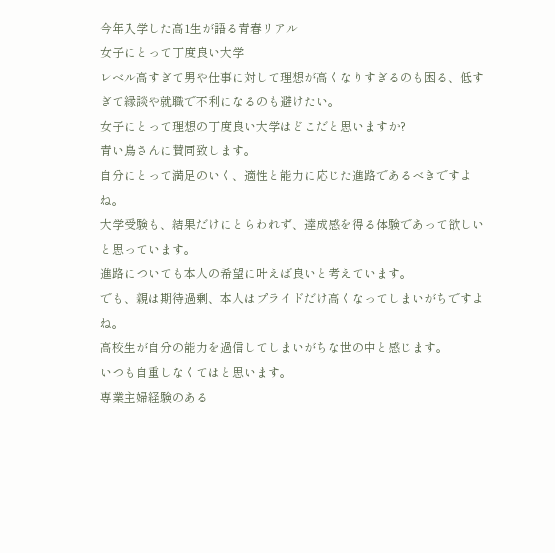今年入学した高1生が語る青春リアル
女子にとって丁度良い大学
レベル高すぎて男や仕事に対して理想が高くなりすぎるのも困る、低すぎて縁談や就職で不利になるのも避けたい。
女子にとって理想の丁度良い大学はどこだと思いますか?
青い鳥さんに賛同致します。
自分にとって満足のいく、適性と能力に応じた進路であるべきですよね。
大学受験も、結果だけにとらわれず、達成感を得る体験であって欲しいと思っています。
進路についても本人の希望に叶えば良いと考えています。
でも、親は期待過剰、本人はプライドだけ高くなってしまいがちですよね。
高校生が自分の能力を過信してしまいがちな世の中と感じます。
いつも自重しなくてはと思います。
専業主婦経験のある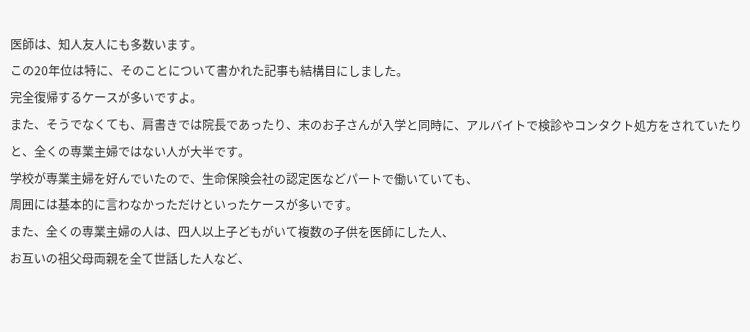医師は、知人友人にも多数います。
この20年位は特に、そのことについて書かれた記事も結構目にしました。
完全復帰するケースが多いですよ。
また、そうでなくても、肩書きでは院長であったり、末のお子さんが入学と同時に、アルバイトで検診やコンタクト処方をされていたりと、全くの専業主婦ではない人が大半です。
学校が専業主婦を好んでいたので、生命保険会社の認定医などパートで働いていても、
周囲には基本的に言わなかっただけといったケースが多いです。
また、全くの専業主婦の人は、四人以上子どもがいて複数の子供を医師にした人、
お互いの祖父母両親を全て世話した人など、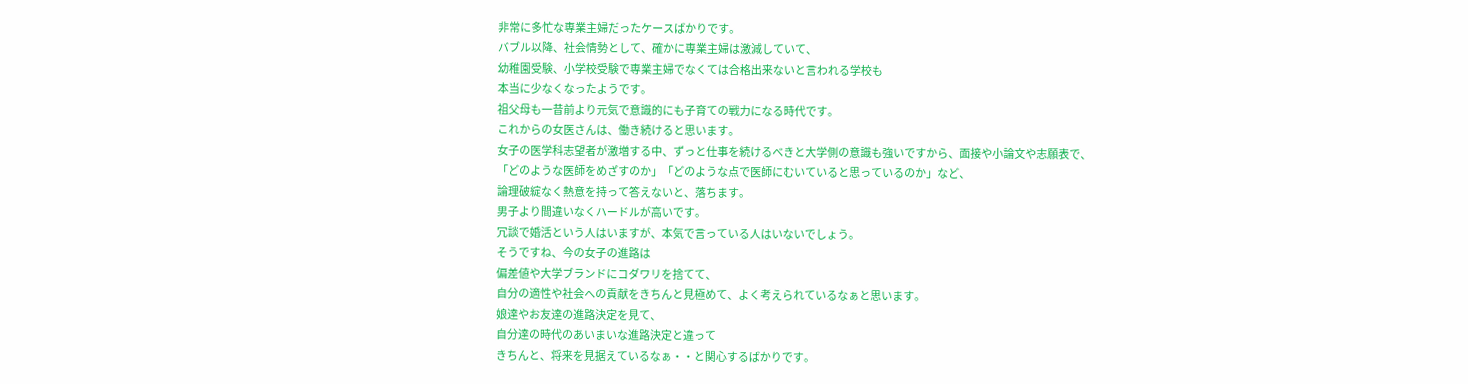非常に多忙な専業主婦だったケースばかりです。
バブル以降、社会情勢として、確かに専業主婦は激減していて、
幼稚園受験、小学校受験で専業主婦でなくては合格出来ないと言われる学校も
本当に少なくなったようです。
祖父母も一昔前より元気で意識的にも子育ての戦力になる時代です。
これからの女医さんは、働き続けると思います。
女子の医学科志望者が激増する中、ずっと仕事を続けるべきと大学側の意識も強いですから、面接や小論文や志願表で、
「どのような医師をめざすのか」「どのような点で医師にむいていると思っているのか」など、
論理破綻なく熱意を持って答えないと、落ちます。
男子より間違いなくハードルが高いです。
冗談で婚活という人はいますが、本気で言っている人はいないでしょう。
そうですね、今の女子の進路は
偏差値や大学ブランドにコダワリを捨てて、
自分の適性や社会への貢献をきちんと見極めて、よく考えられているなぁと思います。
娘達やお友達の進路決定を見て、
自分達の時代のあいまいな進路決定と違って
きちんと、将来を見据えているなぁ・・と関心するばかりです。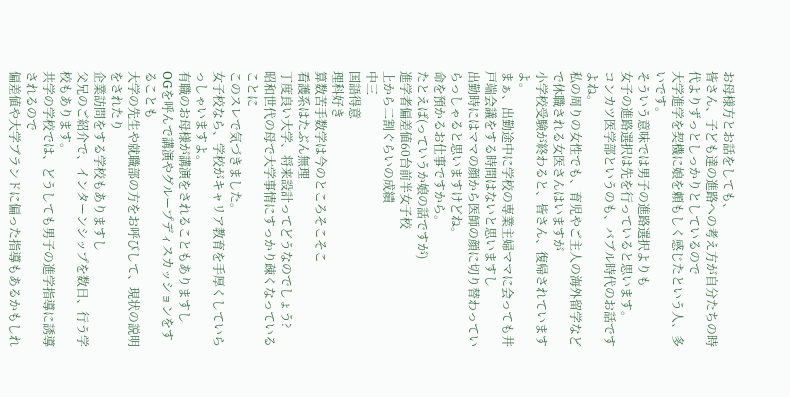お母様方とお話をしても、
皆さん、子ども達の進路への考え方が自分たちの時代よりずっとしっかりとしているので
大学進学を契機に娘を頼もしく感じたという人、多いです。
そういう意味では男子の進路選択よりも
女子の進路選択は先を行っていると思います。
コンカツ医学部というのも、バブル時代のお話ですよね。
私の周りの女性でも、育児やご主人の海外留学などで休職される女医さんはいますが
小学校受験が終わると、皆さん、復帰されていますよ。
まぁ、出勤途中に学校の専業主婦ママに会っても井戸端会議をする時間はないと思いますし
出勤時にはママの顔から医師の顔に切り替わっていらっしゃると思いますけどね。
命を預かるお仕事ですから。
たとえば(っていうか娘の話ですが)
進学者偏差値60台前半女子校
上から二割ぐらいの成績
中三
国語得意
理科好き
算数苦手数学は今のところそこそこ
看護系はたぶん無理
丁度良い大学、将来設計ってどうなのでしょう?
昭和世代の母で大学事情にすっかり疎くなっていることに
このスレで気づきました。
女子校なら、学校がキャリア教育を手厚くしていらっしゃいますよ。
有職のお母様が講演をされることもありますし
OGを呼んで講演やグループディスカッションをすることも
大学の先生や就職部の方をお呼びして、現状の説明をされたり
企業訪問をする学校もありますし
父兄のご紹介で、インターンシップを数日、行う学校もあります。
共学の学校では、どうしても男子の進学指導に誘導されるので
偏差値や大学ブランドに偏った指導もあるかもしれ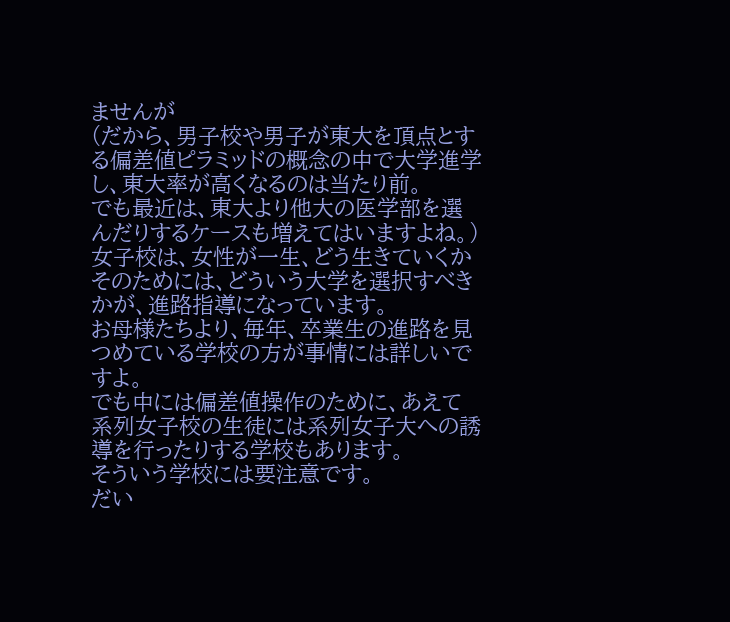ませんが
(だから、男子校や男子が東大を頂点とする偏差値ピラミッドの概念の中で大学進学し、東大率が高くなるのは当たり前。
でも最近は、東大より他大の医学部を選んだりするケースも増えてはいますよね。)
女子校は、女性が一生、どう生きていくか
そのためには、どういう大学を選択すべきかが、進路指導になっています。
お母様たちより、毎年、卒業生の進路を見つめている学校の方が事情には詳しいですよ。
でも中には偏差値操作のために、あえて系列女子校の生徒には系列女子大への誘導を行ったりする学校もあります。
そういう学校には要注意です。
だい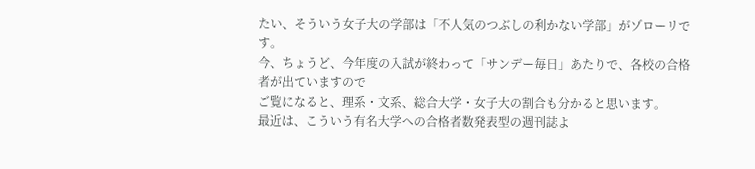たい、そういう女子大の学部は「不人気のつぶしの利かない学部」がゾローリです。
今、ちょうど、今年度の入試が終わって「サンデー毎日」あたりで、各校の合格者が出ていますので
ご覧になると、理系・文系、総合大学・女子大の割合も分かると思います。
最近は、こういう有名大学への合格者数発表型の週刊誌よ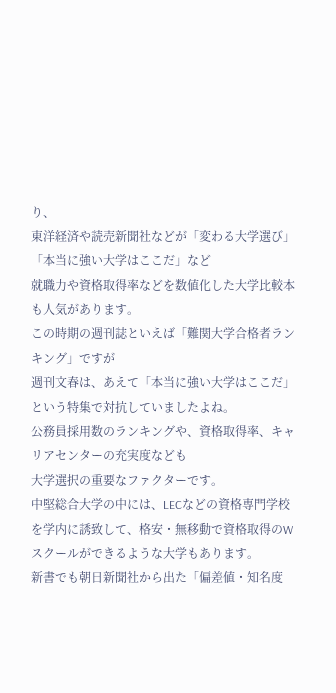り、
東洋経済や読売新聞社などが「変わる大学選び」「本当に強い大学はここだ」など
就職力や資格取得率などを数値化した大学比較本も人気があります。
この時期の週刊誌といえば「難関大学合格者ランキング」ですが
週刊文春は、あえて「本当に強い大学はここだ」という特集で対抗していましたよね。
公務員採用数のランキングや、資格取得率、キャリアセンターの充実度なども
大学選択の重要なファクターです。
中堅総合大学の中には、LECなどの資格専門学校を学内に誘致して、格安・無移動で資格取得のWスクールができるような大学もあります。
新書でも朝日新聞社から出た「偏差値・知名度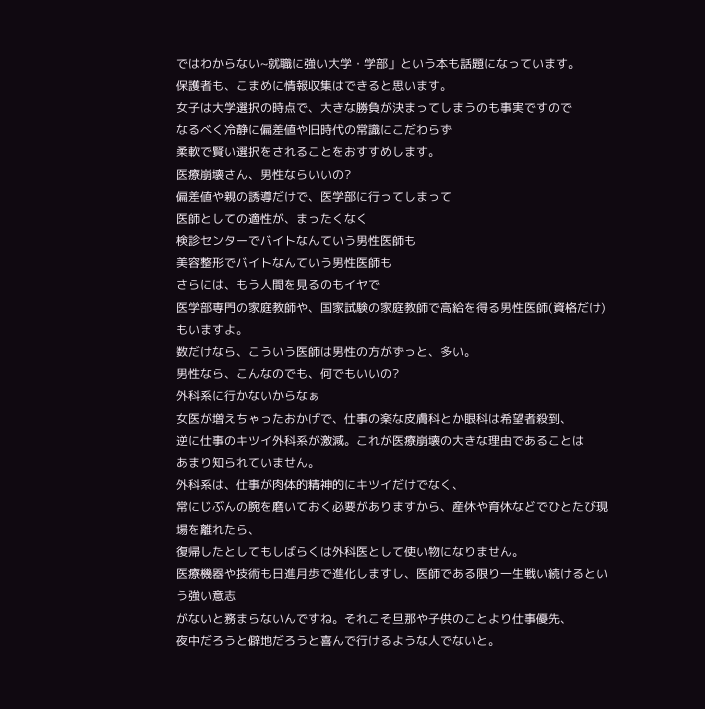ではわからない~就職に強い大学・学部」という本も話題になっています。
保護者も、こまめに情報収集はできると思います。
女子は大学選択の時点で、大きな勝負が決まってしまうのも事実ですので
なるべく冷静に偏差値や旧時代の常識にこだわらず
柔軟で賢い選択をされることをおすすめします。
医療崩壊さん、男性ならいいの?
偏差値や親の誘導だけで、医学部に行ってしまって
医師としての適性が、まったくなく
検診センターでバイトなんていう男性医師も
美容整形でバイトなんていう男性医師も
さらには、もう人間を見るのもイヤで
医学部専門の家庭教師や、国家試験の家庭教師で高給を得る男性医師(資格だけ)もいますよ。
数だけなら、こういう医師は男性の方がずっと、多い。
男性なら、こんなのでも、何でもいいの?
外科系に行かないからなぁ
女医が増えちゃったおかげで、仕事の楽な皮膚科とか眼科は希望者殺到、
逆に仕事のキツイ外科系が激減。これが医療崩壊の大きな理由であることは
あまり知られていません。
外科系は、仕事が肉体的精神的にキツイだけでなく、
常にじぶんの腕を磨いておく必要がありますから、産休や育休などでひとたび現場を離れたら、
復帰したとしてもしばらくは外科医として使い物になりません。
医療機器や技術も日進月歩で進化しますし、医師である限り一生戦い続けるという強い意志
がないと務まらないんですね。それこそ旦那や子供のことより仕事優先、
夜中だろうと僻地だろうと喜んで行けるような人でないと。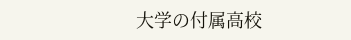大学の付属高校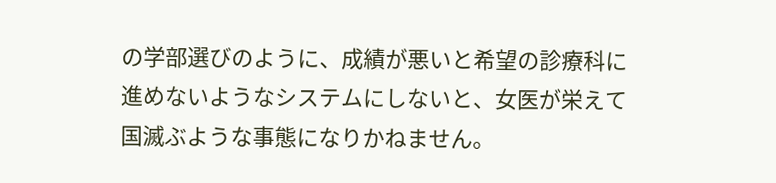の学部選びのように、成績が悪いと希望の診療科に進めないようなシステムにしないと、女医が栄えて国滅ぶような事態になりかねません。